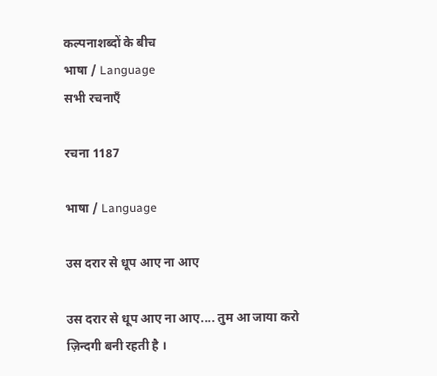कल्पनाशब्दों के बीच
भाषा / Language
सभी रचनाएँ

रचना 1187

भाषा / Language

उस दरार से धूप आए ना आए

उस दरार से धूप आए ना आए.... तुम आ जाया करो ज़िन्दगी बनी रहती है ।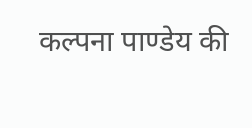कल्पना पाण्डेय की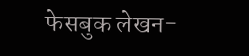फेसबुक लेखन-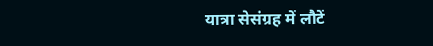यात्रा सेसंग्रह में लौटें